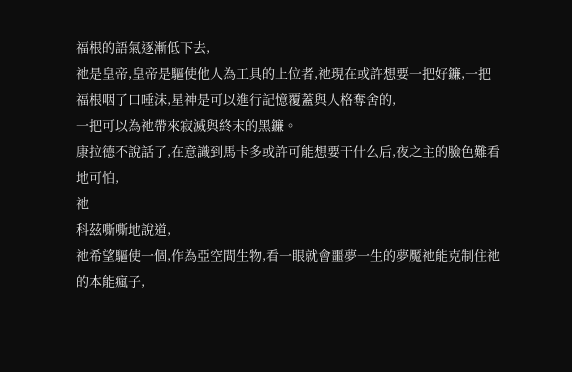福根的語氣逐漸低下去,
祂是皇帝,皇帝是驅使他人為工具的上位者,祂現在或許想要一把好鐮,一把
福根咽了口唾沫,星神是可以進行記憶覆蓋與人格奪舍的,
一把可以為祂帶來寂滅與終末的黑鐮。
康拉德不說話了,在意識到馬卡多或許可能想要干什么后,夜之主的臉色難看地可怕,
祂
科茲嘶嘶地說道,
祂希望驅使一個,作為亞空間生物,看一眼就會噩夢一生的夢魘祂能克制住祂的本能瘋子,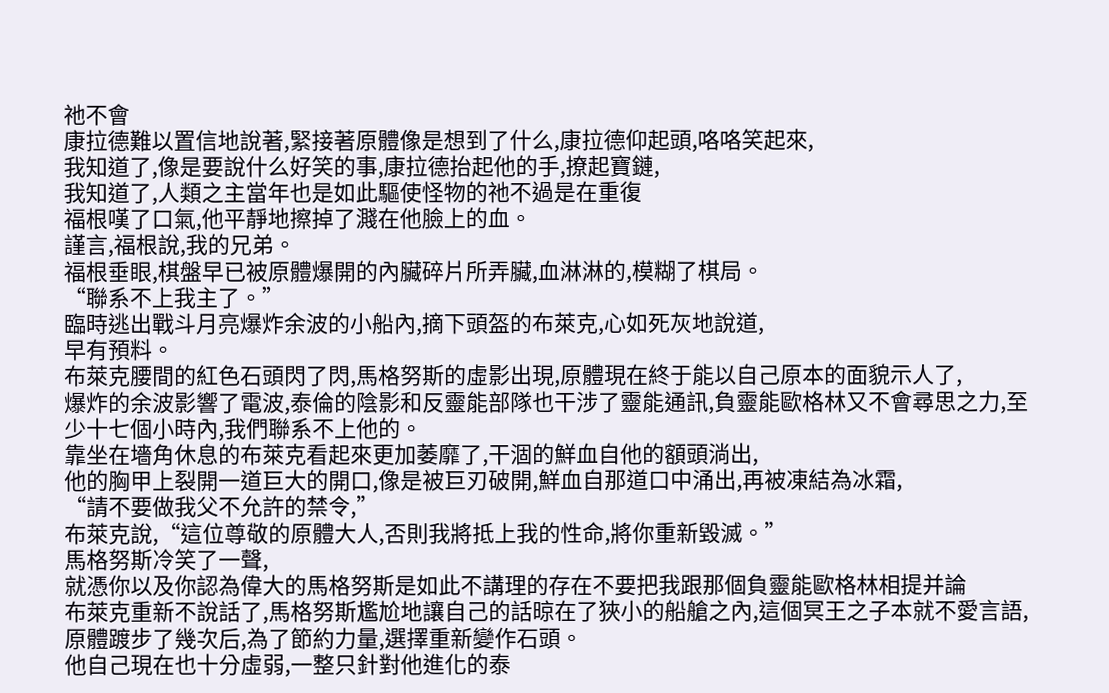祂不會
康拉德難以置信地說著,緊接著原體像是想到了什么,康拉德仰起頭,咯咯笑起來,
我知道了,像是要說什么好笑的事,康拉德抬起他的手,撩起寶鏈,
我知道了,人類之主當年也是如此驅使怪物的祂不過是在重復
福根嘆了口氣,他平靜地擦掉了濺在他臉上的血。
謹言,福根說,我的兄弟。
福根垂眼,棋盤早已被原體爆開的內臟碎片所弄臟,血淋淋的,模糊了棋局。
“聯系不上我主了。”
臨時逃出戰斗月亮爆炸余波的小船內,摘下頭盔的布萊克,心如死灰地說道,
早有預料。
布萊克腰間的紅色石頭閃了閃,馬格努斯的虛影出現,原體現在終于能以自己原本的面貌示人了,
爆炸的余波影響了電波,泰倫的陰影和反靈能部隊也干涉了靈能通訊,負靈能歐格林又不會尋思之力,至少十七個小時內,我們聯系不上他的。
靠坐在墻角休息的布萊克看起來更加萎靡了,干涸的鮮血自他的額頭淌出,
他的胸甲上裂開一道巨大的開口,像是被巨刃破開,鮮血自那道口中涌出,再被凍結為冰霜,
“請不要做我父不允許的禁令,”
布萊克說,“這位尊敬的原體大人,否則我將抵上我的性命,將你重新毀滅。”
馬格努斯冷笑了一聲,
就憑你以及你認為偉大的馬格努斯是如此不講理的存在不要把我跟那個負靈能歐格林相提并論
布萊克重新不說話了,馬格努斯尷尬地讓自己的話晾在了狹小的船艙之內,這個冥王之子本就不愛言語,原體踱步了幾次后,為了節約力量,選擇重新變作石頭。
他自己現在也十分虛弱,一整只針對他進化的泰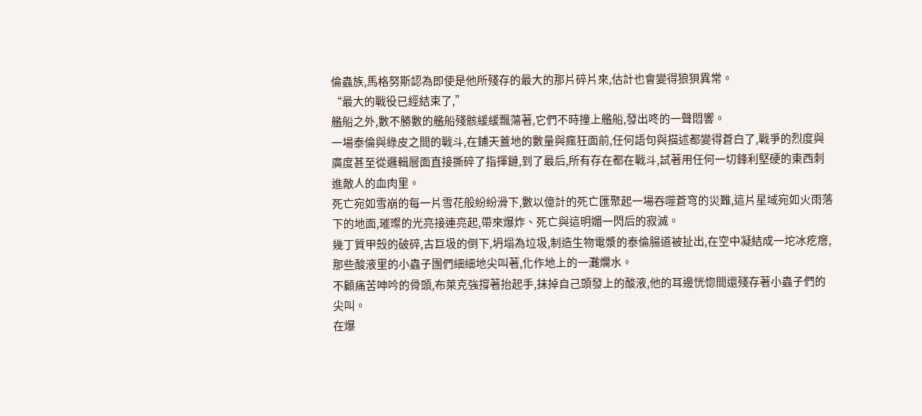倫蟲族,馬格努斯認為即使是他所殘存的最大的那片碎片來,估計也會變得狼狽異常。
“最大的戰役已經結束了,”
艦船之外,數不勝數的艦船殘骸緩緩飄蕩著,它們不時撞上艦船,發出咚的一聲悶響。
一場泰倫與綠皮之間的戰斗,在鋪天蓋地的數量與瘋狂面前,任何語句與描述都變得蒼白了,戰爭的烈度與廣度甚至從邏輯層面直接撕碎了指揮鏈,到了最后,所有存在都在戰斗,試著用任何一切鋒利堅硬的東西刺進敵人的血肉里。
死亡宛如雪崩的每一片雪花般紛紛滑下,數以億計的死亡匯聚起一場吞噬蒼穹的災難,這片星域宛如火雨落下的地面,璀璨的光亮接連亮起,帶來爆炸、死亡與這明媚一閃后的寂滅。
幾丁質甲殼的破碎,古巨圾的倒下,坍塌為垃圾,制造生物電漿的泰倫腸道被扯出,在空中凝結成一坨冰疙瘩,那些酸液里的小蟲子團們細細地尖叫著,化作地上的一灘爛水。
不顧痛苦呻吟的骨頭,布萊克強撐著抬起手,抹掉自己頭發上的酸液,他的耳邊恍惚間還殘存著小蟲子們的尖叫。
在爆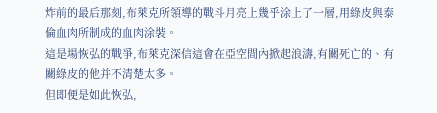炸前的最后那刻,布萊克所領導的戰斗月亮上幾乎涂上了一層,用綠皮與泰倫血肉所制成的血肉涂裝。
這是場恢弘的戰爭,布萊克深信這會在亞空間內掀起浪濤,有關死亡的、有關綠皮的他并不清楚太多。
但即便是如此恢弘,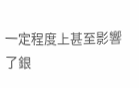一定程度上甚至影響了銀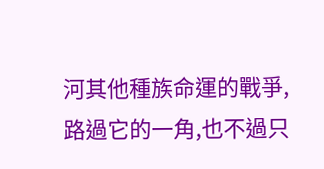河其他種族命運的戰爭,路過它的一角,也不過只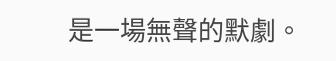是一場無聲的默劇。